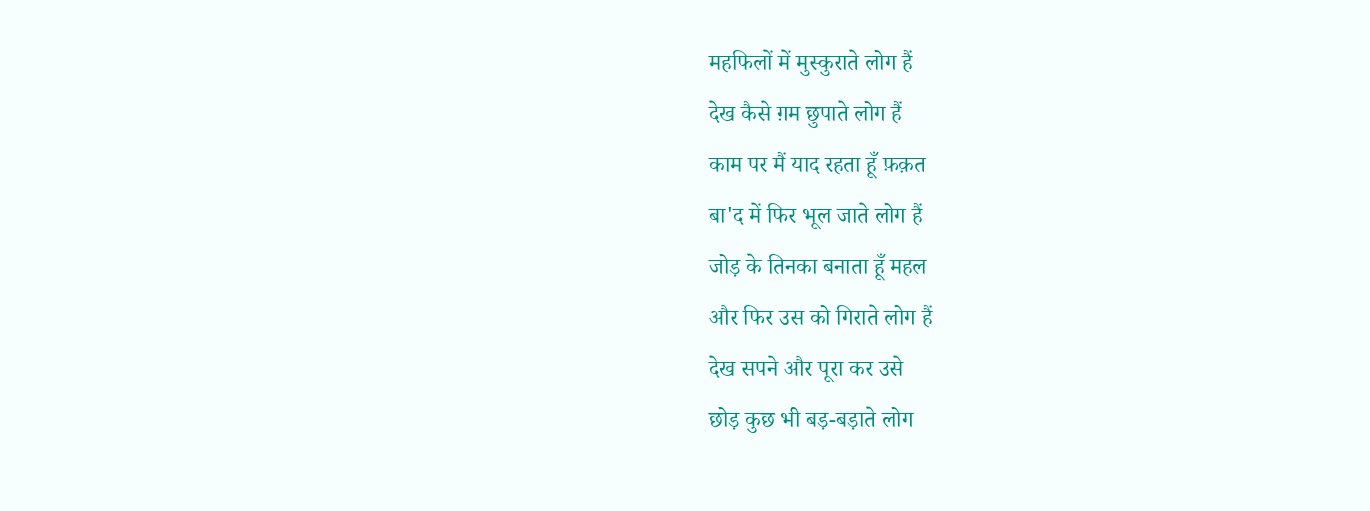महफिलों में मुस्कुराते लोग हैं
देख कैसे ग़म छुपाते लोग हैं
काम पर मैं याद रहता हूँ फ़क़त
बा'द में फिर भूल जाते लोग हैं
जोड़ के तिनका बनाता हूँ महल
और फिर उस को गिराते लोग हैं
देख सपने और पूरा कर उसे
छोड़ कुछ भी बड़-बड़ाते लोग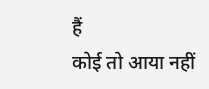हैं
कोई तो आया नहीं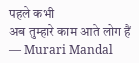पहले कभी
अब तुम्हारे काम आते लोग हैं
— Murari Mandal